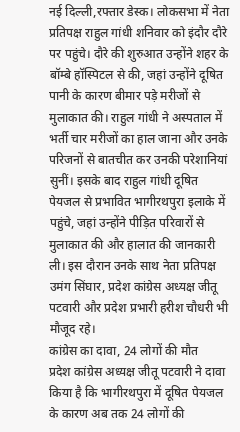नई दिल्ली,रफ्तार डेस्क। लोकसभा में नेता प्रतिपक्ष राहुल गांधी शनिवार को इंदौर दौरे पर पहुंचे। दौरे की शुरुआत उन्होंने शहर के बॉम्बे हॉस्पिटल से की, जहां उन्होंने दूषित पानी के कारण बीमार पड़े मरीजों से मुलाकात की। राहुल गांधी ने अस्पताल में भर्ती चार मरीजों का हाल जाना और उनके परिजनों से बातचीत कर उनकी परेशानियां सुनीं। इसके बाद राहुल गांधी दूषित पेयजल से प्रभावित भागीरथपुरा इलाके में पहुंचे, जहां उन्होंने पीड़ित परिवारों से मुलाकात की और हालात की जानकारी ली। इस दौरान उनके साथ नेता प्रतिपक्ष उमंग सिंघार, प्रदेश कांग्रेस अध्यक्ष जीतू पटवारी और प्रदेश प्रभारी हरीश चौधरी भी मौजूद रहे।
कांग्रेस का दावा, 24 लोगों की मौत
प्रदेश कांग्रेस अध्यक्ष जीतू पटवारी ने दावा किया है कि भागीरथपुरा में दूषित पेयजल के कारण अब तक 24 लोगों की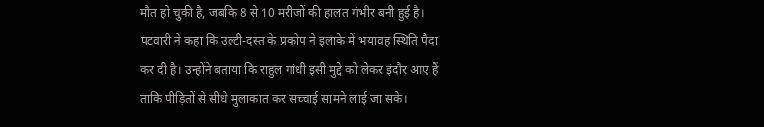मौत हो चुकी है, जबकि 8 से 10 मरीजों की हालत गंभीर बनी हुई है। पटवारी ने कहा कि उल्टी-दस्त के प्रकोप ने इलाके में भयावह स्थिति पैदा कर दी है। उन्होंने बताया कि राहुल गांधी इसी मुद्दे को लेकर इंदौर आए हैं ताकि पीड़ितों से सीधे मुलाकात कर सच्चाई सामने लाई जा सके।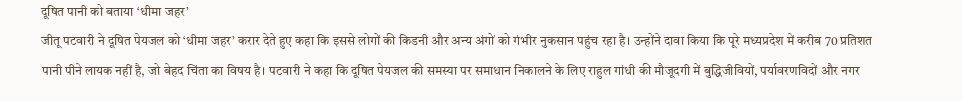दूषित पानी को बताया ‘धीमा जहर’
जीतू पटवारी ने दूषित पेयजल को ‘धीमा जहर’ करार देते हुए कहा कि इससे लोगों की किडनी और अन्य अंगों को गंभीर नुकसान पहुंच रहा है। उन्होंने दावा किया कि पूरे मध्यप्रदेश में करीब 70 प्रतिशत पानी पीने लायक नहीं है, जो बेहद चिंता का विषय है। पटवारी ने कहा कि दूषित पेयजल की समस्या पर समाधान निकालने के लिए राहुल गांधी की मौजूदगी में बुद्धिजीवियों, पर्यावरणविदों और नगर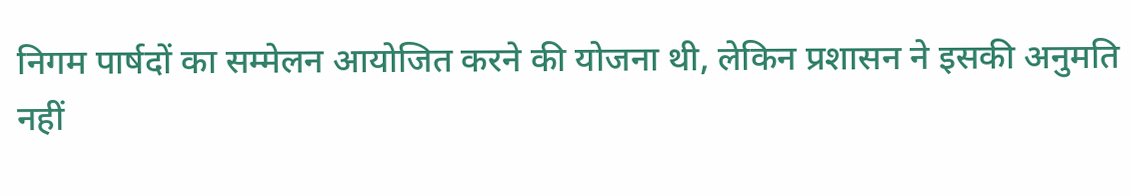निगम पार्षदों का सम्मेलन आयोजित करने की योजना थी, लेकिन प्रशासन ने इसकी अनुमति नहीं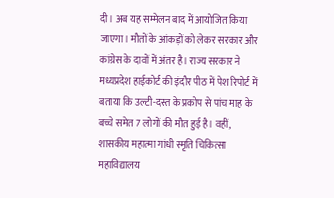दी। अब यह सम्मेलन बाद में आयोजित किया जाएगा। मौतों के आंकड़ों को लेकर सरकार और कांग्रेस के दावों में अंतर है। राज्य सरकार ने मध्यप्रदेश हाईकोर्ट की इंदौर पीठ में पेश रिपोर्ट में बताया कि उल्टी-दस्त के प्रकोप से पांच माह के बच्चे समेत 7 लोगों की मौत हुई है। वहीं, शासकीय महात्मा गांधी स्मृति चिकित्सा महाविद्यालय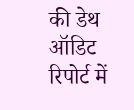की डेथ ऑडिट रिपोर्ट में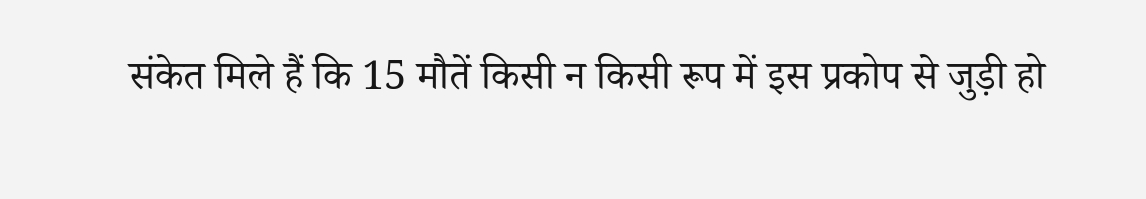संकेत मिले हैं कि 15 मौतें किसी न किसी रूप में इस प्रकोप से जुड़ी हो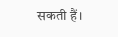सकती हैं।